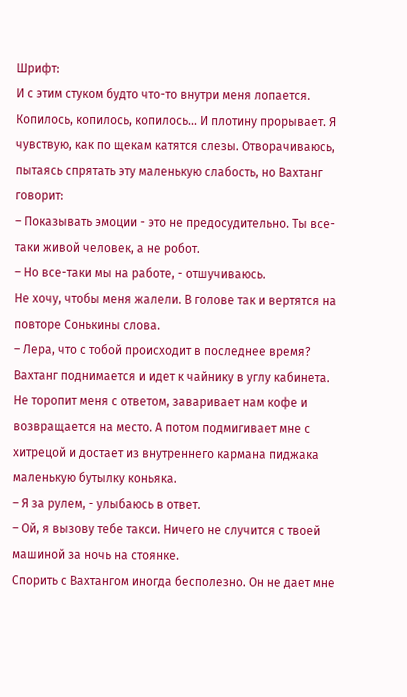Шрифт:
И с этим стуком будто что-то внутри меня лопается. Копилось, копилось, копилось... И плотину прорывает. Я чувствую, как по щекам катятся слезы. Отворачиваюсь, пытаясь спрятать эту маленькую слабость, но Вахтанг говорит:
– Показывать эмоции - это не предосудительно. Ты все-таки живой человек, а не робот.
– Но все-таки мы на работе, - отшучиваюсь.
Не хочу, чтобы меня жалели. В голове так и вертятся на повторе Сонькины слова.
– Лера, что с тобой происходит в последнее время?
Вахтанг поднимается и идет к чайнику в углу кабинета. Не торопит меня с ответом, заваривает нам кофе и возвращается на место. А потом подмигивает мне с хитрецой и достает из внутреннего кармана пиджака маленькую бутылку коньяка.
– Я за рулем, - улыбаюсь в ответ.
– Ой, я вызову тебе такси. Ничего не случится с твоей машиной за ночь на стоянке.
Спорить с Вахтангом иногда бесполезно. Он не дает мне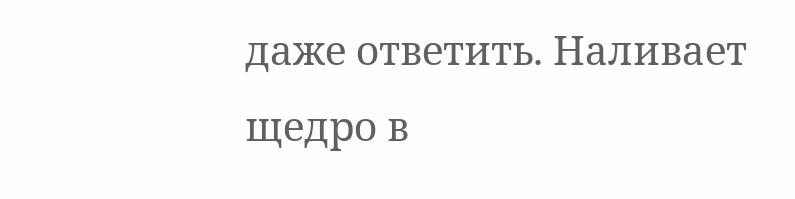даже ответить. Наливает щедро в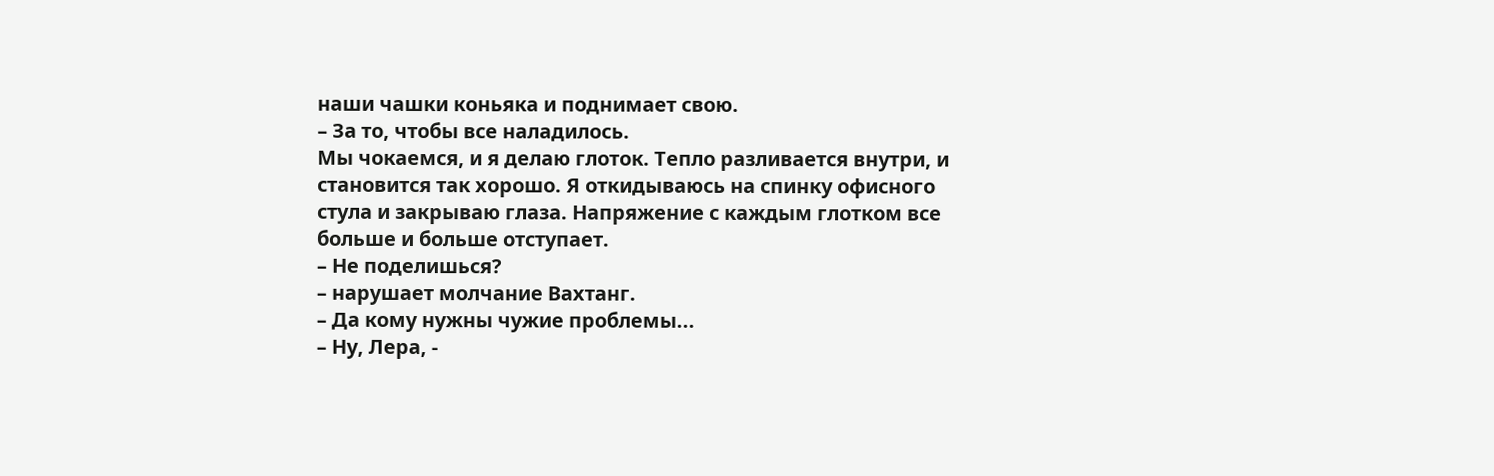наши чашки коньяка и поднимает свою.
– За то, чтобы все наладилось.
Мы чокаемся, и я делаю глоток. Тепло разливается внутри, и становится так хорошо. Я откидываюсь на спинку офисного стула и закрываю глаза. Напряжение с каждым глотком все больше и больше отступает.
– Не поделишься?
– нарушает молчание Вахтанг.
– Да кому нужны чужие проблемы...
– Ну, Лера, -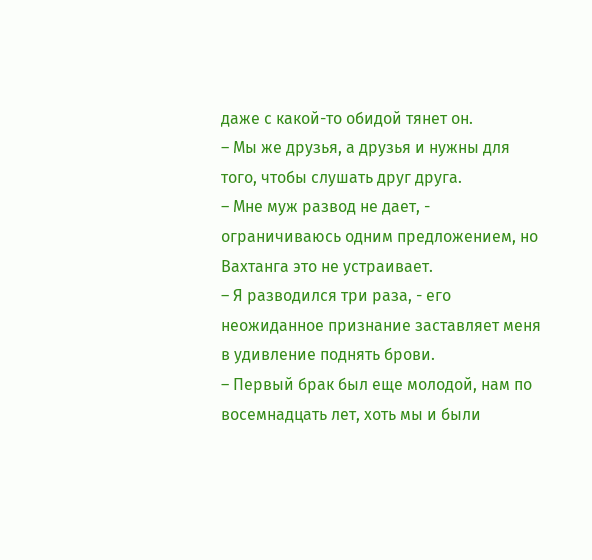даже с какой-то обидой тянет он.
– Мы же друзья, а друзья и нужны для того, чтобы слушать друг друга.
– Мне муж развод не дает, - ограничиваюсь одним предложением, но Вахтанга это не устраивает.
– Я разводился три раза, - его неожиданное признание заставляет меня в удивление поднять брови.
– Первый брак был еще молодой, нам по восемнадцать лет, хоть мы и были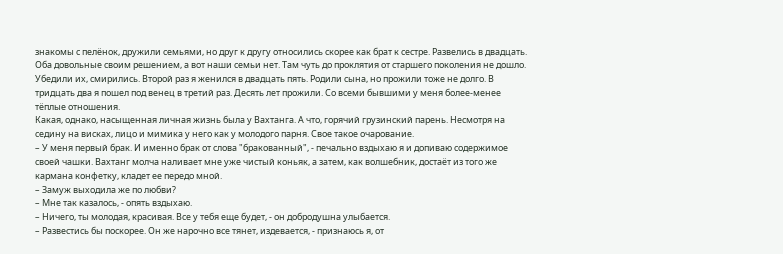знакомы с пелёнок, дружили семьями, но друг к другу относились скорее как брат к сестре. Развелись в двадцать. Оба довольные своим решением, а вот наши семьи нет. Там чуть до проклятия от старшего поколения не дошло. Убедили их, смирились. Второй раз я женился в двадцать пять. Родили сына, но прожили тоже не долго. В тридцать два я пошел под венец в третий раз. Десять лет прожили. Со всеми бывшими у меня более-менее тёплые отношения.
Какая, однако, насыщенная личная жизнь была у Вахтанга. А что, горячий грузинский парень. Несмотря на седину на висках, лицо и мимика у него как у молодого парня. Свое такое очарование.
– У меня первый брак. И именно брак от слова "бракованный", - печально вздыхаю я и допиваю содержимое своей чашки. Вахтанг молча наливает мне уже чистый коньяк, а затем, как волшебник, достаёт из того же кармана конфетку, кладет ее передо мной.
– Замуж выходила же по любви?
– Мне так казалось, - опять вздыхаю.
– Ничего, ты молодая, красивая. Все у тебя еще будет, - он добродушна улыбается.
– Развестись бы поскорее. Он же нарочно все тянет, издевается, - признаюсь я, от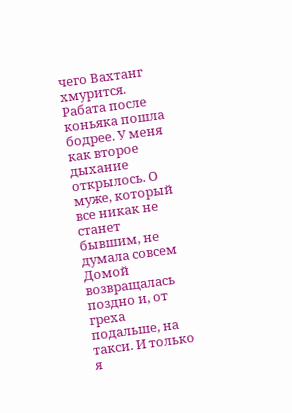чего Вахтанг хмурится.
Рабата после коньяка пошла бодрее. У меня как второе дыхание открылось. О муже, который все никак не станет бывшим, не думала совсем
Домой возвращалась поздно и, от греха подальше, на такси. И только я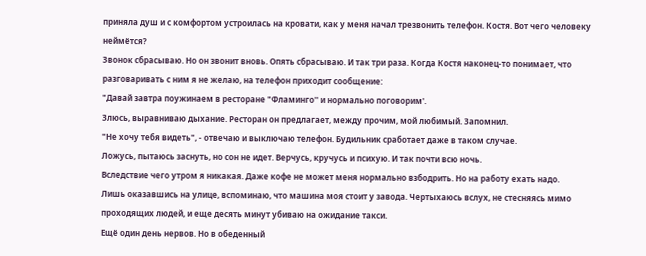приняла душ и с комфортом устроилась на кровати, как у меня начал трезвонить телефон. Костя. Вот чего человеку неймётся?
Звонок сбрасываю. Но он звонит вновь. Опять сбрасываю. И так три раза. Когда Костя наконец-то понимает, что разговаривать с ним я не желаю, на телефон приходит сообщение:
"Давай завтра поужинаем в ресторане "Фламинго'' и нормально поговорим'.
Злюсь, выравниваю дыхание. Ресторан он предлагает, между прочим, мой любимый. Запомнил.
"Не хочу тебя видеть", - отвечаю и выключаю телефон. Будильник сработает даже в таком случае.
Ложусь, пытаюсь заснуть, но сон не идет. Верчусь, кручусь и психую. И так почти всю ночь.
Вследствие чего утром я никакая. Даже кофе не может меня нормально взбодрить. Но на работу ехать надо.
Лишь оказавшись на улице, вспоминаю, что машина моя стоит у завода. Чертыхаюсь вслух, не стесняясь мимо проходящих людей, и еще десять минут убиваю на ожидание такси.
Ещё один день нервов. Но в обеденный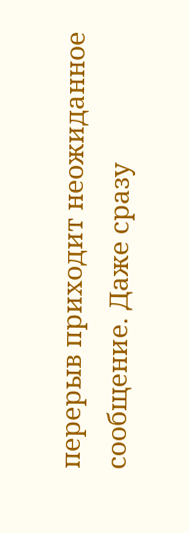перерыв приходит неожиданное сообщение. Даже сразу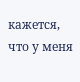кажется, что у меня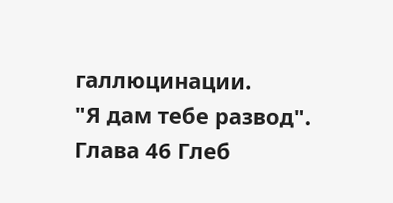галлюцинации.
"Я дам тебе развод".
Глава 46 Глеб